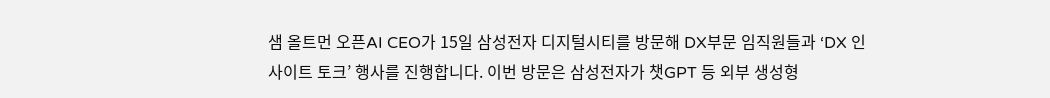샘 올트먼 오픈AI CEO가 15일 삼성전자 디지털시티를 방문해 DX부문 임직원들과 ‘DX 인사이트 토크’ 행사를 진행합니다. 이번 방문은 삼성전자가 챗GPT 등 외부 생성형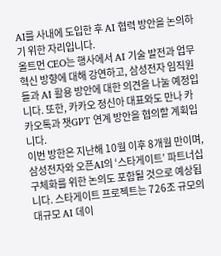AI를 사내에 도입한 후 AI 협력 방안을 논의하기 위한 자리입니다.
올트먼 CEO는 행사에서 AI 기술 발전과 업무 혁신 방향에 대해 강연하고, 삼성전자 임직원들과 AI 활용 방안에 대한 의견을 나눌 예정입니다. 또한, 카카오 정신아 대표와도 만나 카카오톡과 챗GPT 연계 방안을 협의할 계획입니다.
이번 방한은 지난해 10월 이후 8개월 만이며, 삼성전자와 오픈AI의 ‘스타게이트’ 파트너십 구체화를 위한 논의도 포함될 것으로 예상됩니다. 스타게이트 프로젝트는 726조 규모의 대규모 AI 데이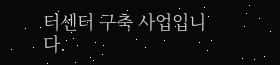터센터 구축 사업입니다.